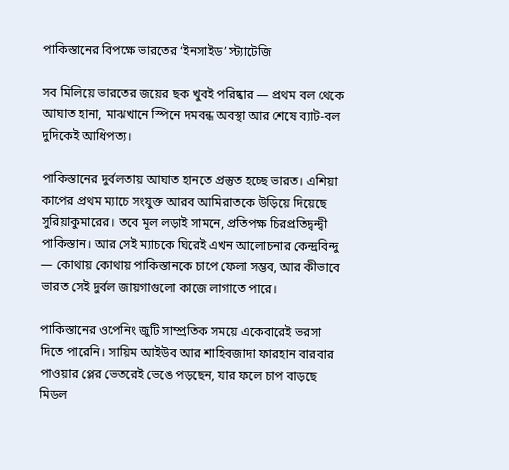পাকিস্তানের বিপক্ষে ভারতের ‘ইনসাইড’ স্ট্যাটেজি

সব মিলিয়ে ভারতের জয়ের ছক খুবই পরিষ্কার — প্রথম বল থেকে আঘাত হানা, মাঝখানে স্পিনে দমবন্ধ অবস্থা আর শেষে ব্যাট-বল দুদিকেই আধিপত্য।

পাকিস্তানের দুর্বলতায় আঘাত হানতে প্রস্তুত হচ্ছে ভারত। এশিয়া কাপের প্রথম ম্যাচে সংযুক্ত আরব আমিরাতকে উড়িয়ে দিয়েছে সুরিয়াকুমারের। তবে মূল লড়াই সামনে, প্রতিপক্ষ চিরপ্রতিদ্বন্দ্বী পাকিস্তান। আর সেই ম্যাচকে ঘিরেই এখন আলোচনার কেন্দ্রবিন্দু — কোথায় কোথায় পাকিস্তানকে চাপে ফেলা সম্ভব, আর কীভাবে ভারত সেই দুর্বল জায়গাগুলো কাজে লাগাতে পারে।

পাকিস্তানের ওপেনিং জুটি সাম্প্রতিক সময়ে একেবারেই ভরসা দিতে পারেনি। সায়িম আইউব আর শাহিবজাদা ফারহান বারবার পাওয়ার প্লের ভেতরেই ভেঙে পড়ছেন, যার ফলে চাপ বাড়ছে মিডল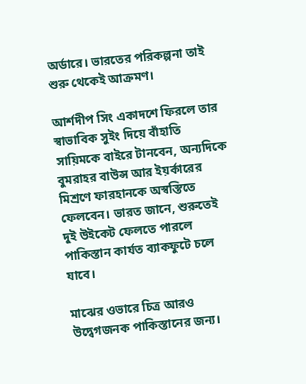অর্ডারে। ভারতের পরিকল্পনা তাই শুরু থেকেই আক্রমণ।

আর্শদীপ সিং একাদশে ফিরলে তার স্বাভাবিক সুইং দিয়ে বাঁহাতি সায়িমকে বাইরে টানবেন, অন্যদিকে বুমরাহর বাউন্স আর ইয়র্কারের মিশ্রণে ফারহানকে অস্বস্তিতে ফেলবেন। ভারত জানে, শুরুতেই দুই উইকেট ফেলতে পারলে পাকিস্তান কার্যত ব্যাকফুটে চলে যাবে।

মাঝের ওভারে চিত্র আরও উদ্বেগজনক পাকিস্তানের জন্য।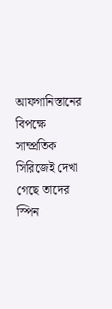আফগানিস্তানের বিপক্ষে সাম্প্রতিক সিরিজেই দেখা গেছে তাদের স্পিন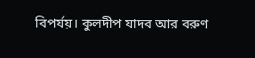বিপর্যয়। কুলদীপ যাদব আর বরুণ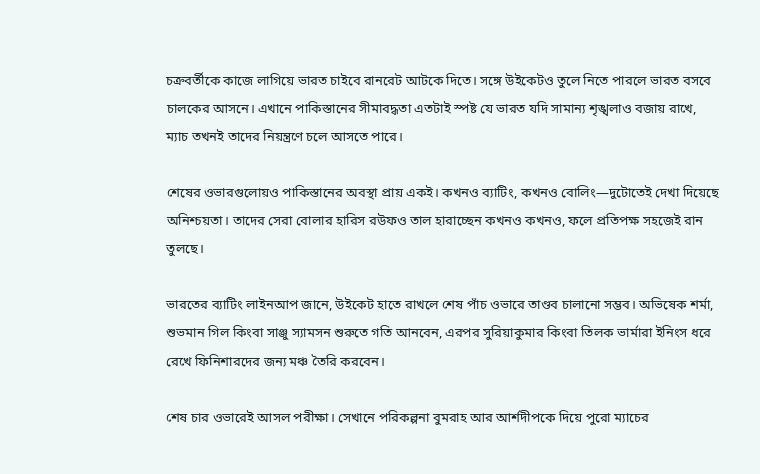চক্রবর্তীকে কাজে লাগিয়ে ভারত চাইবে রানরেট আটকে দিতে। সঙ্গে উইকেটও তুলে নিতে পারলে ভারত বসবে চালকের আসনে। এখানে পাকিস্তানের সীমাবদ্ধতা এতটাই স্পষ্ট যে ভারত যদি সামান্য শৃঙ্খলাও বজায় রাখে, ম্যাচ তখনই তাদের নিয়ন্ত্রণে চলে আসতে পারে।

শেষের ওভারগুলোয়ও পাকিস্তানের অবস্থা প্রায় একই। কখনও ব্যাটিং, কখনও বোলিং—দুটোতেই দেখা দিয়েছে অনিশ্চয়তা। তাদের সেরা বোলার হারিস রউফও তাল হারাচ্ছেন কখনও কখনও, ফলে প্রতিপক্ষ সহজেই রান তুলছে।

ভারতের ব্যাটিং লাইনআপ জানে, উইকেট হাতে রাখলে শেষ পাঁচ ওভারে তাণ্ডব চালানো সম্ভব। অভিষেক শর্মা, শুভমান গিল কিংবা সাঞ্জু স্যামসন শুরুতে গতি আনবেন, এরপর সুরিয়াকুমার কিংবা তিলক ভার্মারা ইনিংস ধরে রেখে ফিনিশারদের জন্য মঞ্চ তৈরি করবেন।

শেষ চার ওভারেই আসল পরীক্ষা। সেখানে পরিকল্পনা বুমরাহ আর আর্শদীপকে দিয়ে পুরো ম্যাচের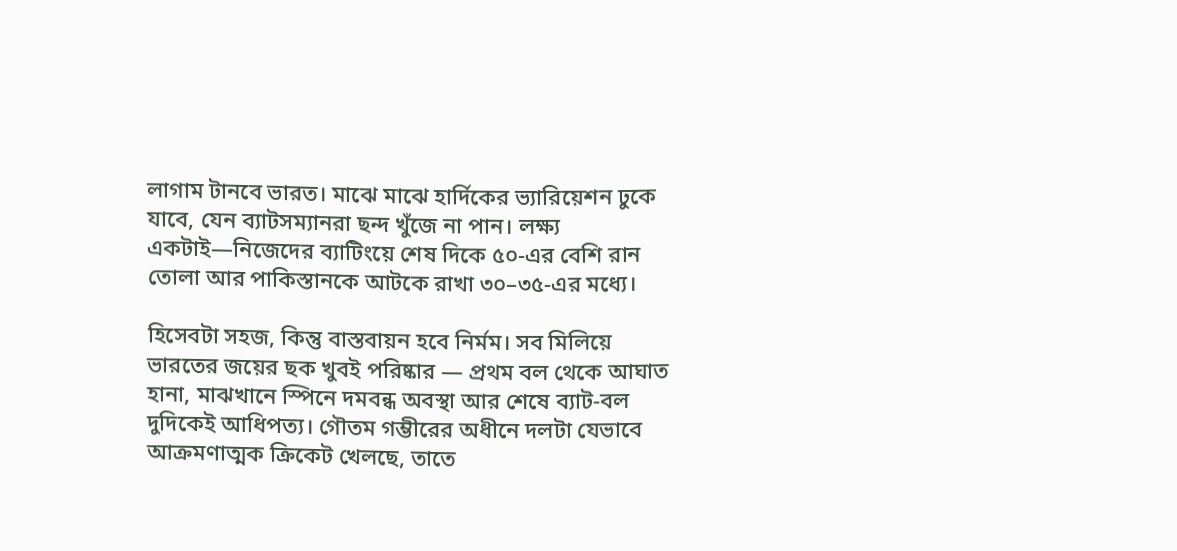লাগাম টানবে ভারত। মাঝে মাঝে হার্দিকের ভ্যারিয়েশন ঢুকে যাবে, যেন ব্যাটসম্যানরা ছন্দ খুঁজে না পান। লক্ষ্য একটাই—নিজেদের ব্যাটিংয়ে শেষ দিকে ৫০-এর বেশি রান তোলা আর পাকিস্তানকে আটকে রাখা ৩০–৩৫-এর মধ্যে।

হিসেবটা সহজ, কিন্তু বাস্তবায়ন হবে নির্মম। সব মিলিয়ে ভারতের জয়ের ছক খুবই পরিষ্কার — প্রথম বল থেকে আঘাত হানা, মাঝখানে স্পিনে দমবন্ধ অবস্থা আর শেষে ব্যাট-বল দুদিকেই আধিপত্য। গৌতম গম্ভীরের অধীনে দলটা যেভাবে আক্রমণাত্মক ক্রিকেট খেলছে, তাতে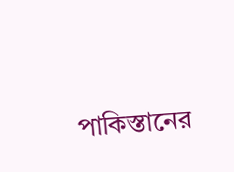পাকিস্তানের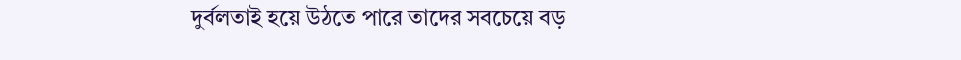দুর্বলতাই হয়ে উঠতে পারে তাদের সবচেয়ে বড়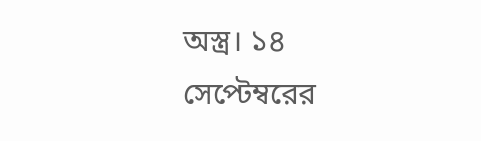অস্ত্র। ১৪ সেপ্টেম্বরের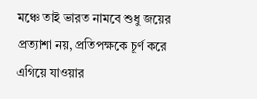মঞ্চে তাই ভারত নামবে শুধু জয়ের প্রত্যাশা নয়, প্রতিপক্ষকে চূর্ণ করে এগিয়ে যাওয়ার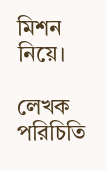মিশন নিয়ে।

লেখক পরিচিতি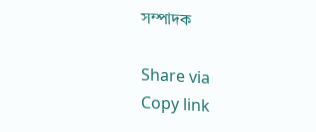সম্পাদক

Share via
Copy link